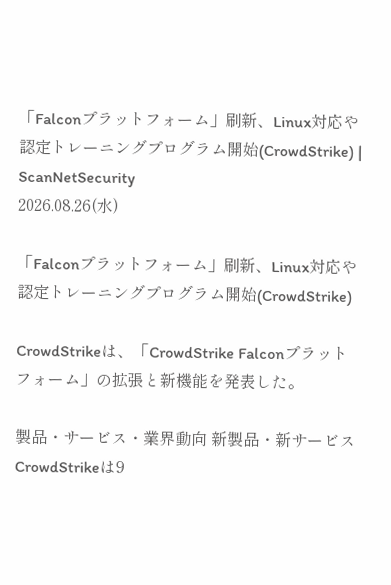「Falconプラットフォーム」刷新、Linux対応や認定トレーニングプログラム開始(CrowdStrike) | ScanNetSecurity
2026.08.26(水)

「Falconプラットフォーム」刷新、Linux対応や認定トレーニングプログラム開始(CrowdStrike)

CrowdStrikeは、「CrowdStrike Falconプラットフォーム」の拡張と新機能を発表した。

製品・サービス・業界動向 新製品・新サービス
CrowdStrikeは9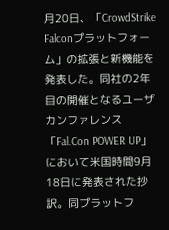月20日、「CrowdStrike Falconプラットフォーム」の拡張と新機能を発表した。同社の2年目の開催となるユーザカンファレンス「Fal.Con POWER UP」において米国時間9月18日に発表された抄訳。同プラットフ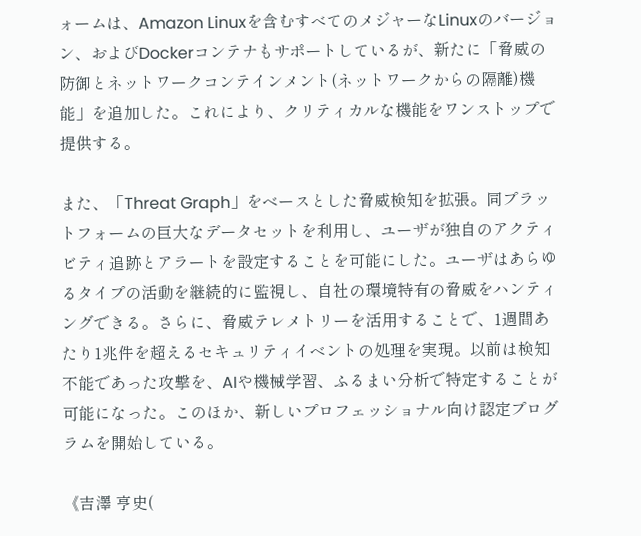ォームは、Amazon Linuxを含むすべてのメジャーなLinuxのバージョン、およびDockerコンテナもサポートしているが、新たに「脅威の防御とネットワークコンテインメント(ネットワークからの隔離)機能」を追加した。これにより、クリティカルな機能をワンストップで提供する。

また、「Threat Graph」をベースとした脅威検知を拡張。同プラットフォームの巨大なデータセットを利用し、ユーザが独自のアクティビティ追跡とアラートを設定することを可能にした。ユーザはあらゆるタイプの活動を継続的に監視し、自社の環境特有の脅威をハンティングできる。さらに、脅威テレメトリーを活用することで、1週間あたり1兆件を超えるセキュリティイベントの処理を実現。以前は検知不能であった攻撃を、AIや機械学習、ふるまい分析で特定することが可能になった。このほか、新しいプロフェッショナル向け認定プログラムを開始している。

《吉澤 亨史(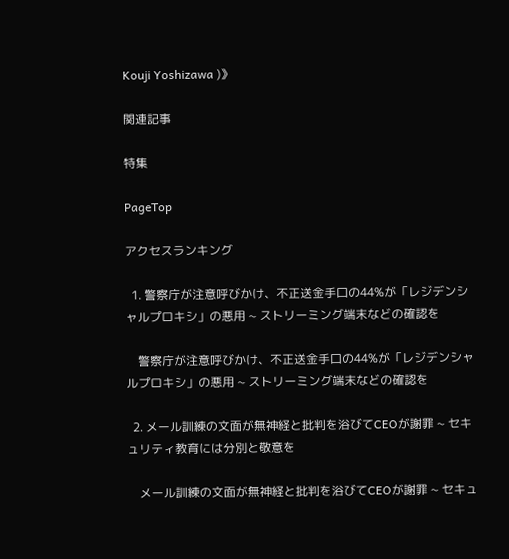Kouji Yoshizawa )》

関連記事

特集

PageTop

アクセスランキング

  1. 警察庁が注意呼びかけ、不正送金手口の44%が「レジデンシャルプロキシ」の悪用 ~ ストリーミング端末などの確認を

    警察庁が注意呼びかけ、不正送金手口の44%が「レジデンシャルプロキシ」の悪用 ~ ストリーミング端末などの確認を

  2. メール訓練の文面が無神経と批判を浴びてCEOが謝罪 ~ セキュリティ教育には分別と敬意を

    メール訓練の文面が無神経と批判を浴びてCEOが謝罪 ~ セキュ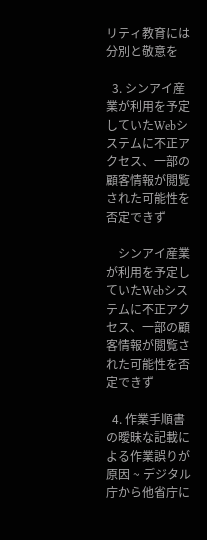リティ教育には分別と敬意を

  3. シンアイ産業が利用を予定していたWebシステムに不正アクセス、一部の顧客情報が閲覧された可能性を否定できず

    シンアイ産業が利用を予定していたWebシステムに不正アクセス、一部の顧客情報が閲覧された可能性を否定できず

  4. 作業手順書の曖昧な記載による作業誤りが原因 ~ デジタル庁から他省庁に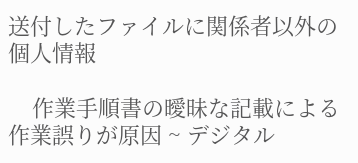送付したファイルに関係者以外の個人情報

    作業手順書の曖昧な記載による作業誤りが原因 ~ デジタル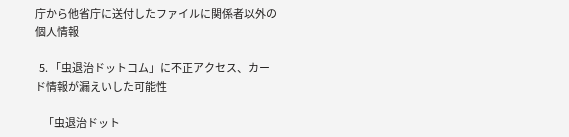庁から他省庁に送付したファイルに関係者以外の個人情報

  5. 「虫退治ドットコム」に不正アクセス、カード情報が漏えいした可能性

    「虫退治ドット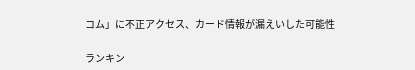コム」に不正アクセス、カード情報が漏えいした可能性

ランキン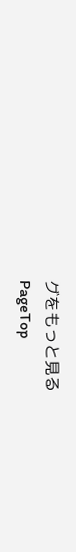グをもっと見る
PageTop